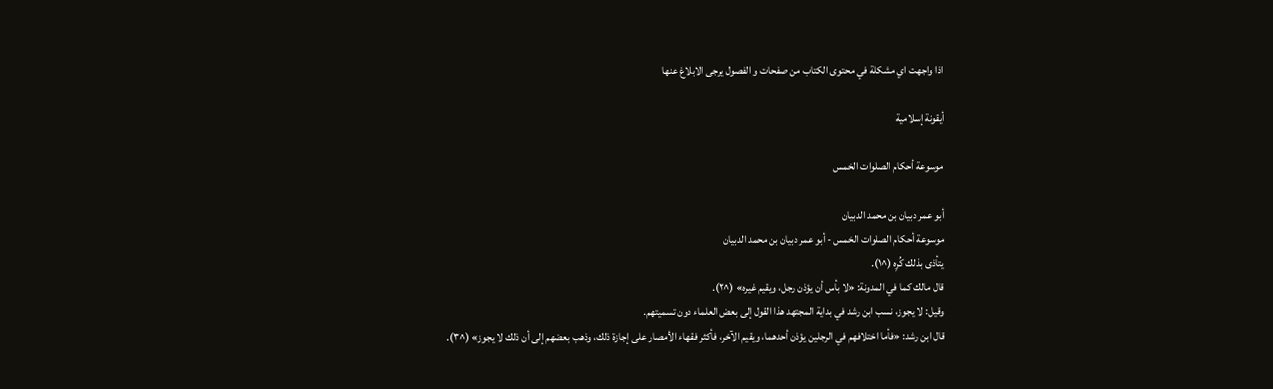اذا واجهت اي مشكلة في محتوى الكتاب من صفحات و الفصول يرجى الابلاغ عنها

أيقونة إسلامية

موسوعة أحكام الصلوات الخمس

أبو عمر دبيان بن محمد الدبيان
موسوعة أحكام الصلوات الخمس - أبو عمر دبيان بن محمد الدبيان
يتأذى بذلك كُرِه (^١).
قال مالك كما في المدونة: «لا بأس أن يؤذن رجل، ويقيم غيره» (^٢).
وقيل: لا يجوز، نسب ابن رشد في بداية المجتهد هذا القول إلى بعض العلماء دون تسميتهم.
قال ابن رشد: «فأما اختلافهم في الرجلين يؤذن أحدهما، ويقيم الآخر، فأكثر فقهاء الأمصار على إجازة ذلك، وذهب بعضهم إلى أن ذلك لا يجوز» (^٣).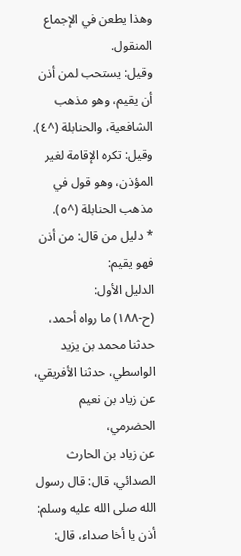وهذا يطعن في الإجماع المنقول.
وقيل: يستحب لمن أذن أن يقيم، وهو مذهب الشافعية، والحنابلة (^٤).
وقيل: تكره الإقامة لغير المؤذن، وهو قول في مذهب الحنابلة (^٥).
* دليل من قال: من أذن فهو يقيم:
الدليل الأول:
(ح-١٨٨) ما رواه أحمد، حدثنا محمد بن يزيد الواسطي، حدثنا الأفريقي، عن زياد بن نعيم الحضرمي،
عن زياد بن الحارث الصدائي، قال: قال رسول الله صلى الله عليه وسلم: أذن يا أخا صداء، قال: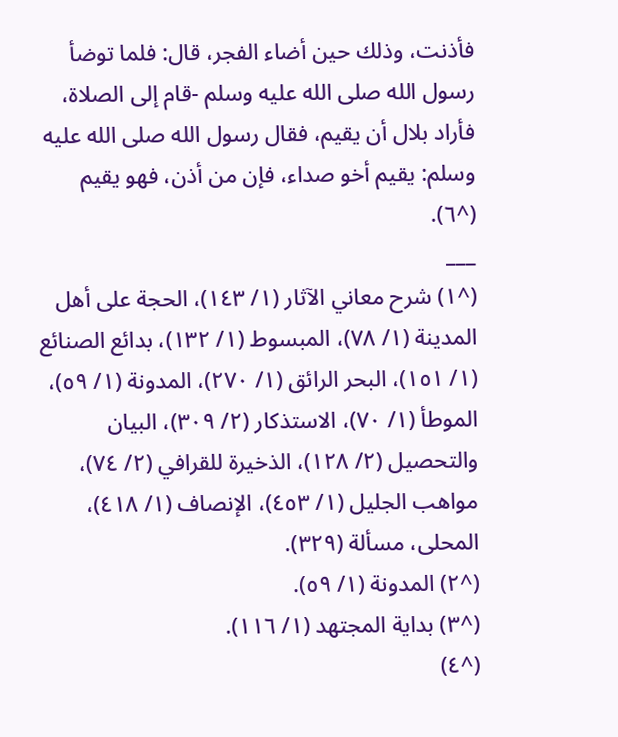فأذنت، وذلك حين أضاء الفجر، قال: فلما توضأ رسول الله صلى الله عليه وسلم -قام إلى الصلاة، فأراد بلال أن يقيم، فقال رسول الله صلى الله عليه وسلم: يقيم أخو صداء، فإن من أذن، فهو يقيم (^٦).
___
(^١) شرح معاني الآثار (١/ ١٤٣)، الحجة على أهل المدينة (١/ ٧٨)، المبسوط (١/ ١٣٢)، بدائع الصنائع (١/ ١٥١)، البحر الرائق (١/ ٢٧٠)، المدونة (١/ ٥٩)، الموطأ (١/ ٧٠)، الاستذكار (٢/ ٣٠٩)، البيان والتحصيل (٢/ ١٢٨)، الذخيرة للقرافي (٢/ ٧٤)، مواهب الجليل (١/ ٤٥٣)، الإنصاف (١/ ٤١٨)، المحلى، مسألة (٣٢٩).
(^٢) المدونة (١/ ٥٩).
(^٣) بداية المجتهد (١/ ١١٦).
(^٤)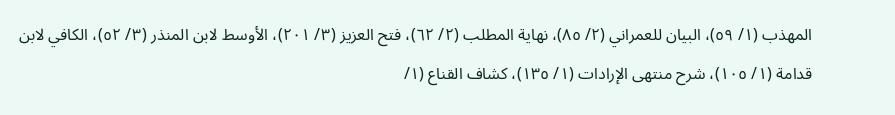المهذب (١/ ٥٩)، البيان للعمراني (٢/ ٨٥)، نهاية المطلب (٢/ ٦٢)، فتح العزيز (٣/ ٢٠١)، الأوسط لابن المنذر (٣/ ٥٢)، الكافي لابن قدامة (١/ ١٠٥)، شرح منتهى الإرادات (١/ ١٣٥)، كشاف القناع (١/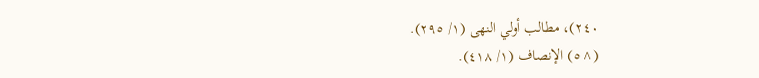٢٤٠)، مطالب أولي النهى (١/ ٢٩٥).
(^٥) الإنصاف (١/ ٤١٨).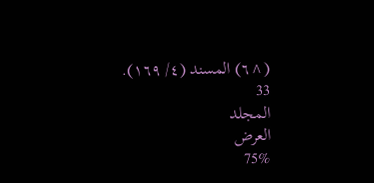(^٦) المسند (٤/ ١٦٩).
33
المجلد
العرض
75%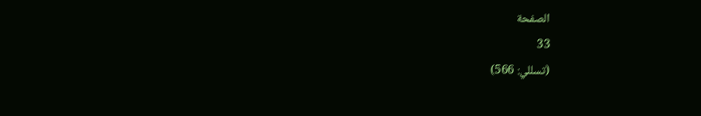الصفحة
33
(تسللي: 566)